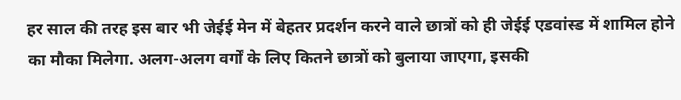हर साल की तरह इस बार भी जेईई मेन में बेहतर प्रदर्शन करने वाले छात्रों को ही जेईई एडवांस्ड में शामिल होने का मौका मिलेगा. अलग-अलग वर्गों के लिए कितने छात्रों को बुलाया जाएगा, इसकी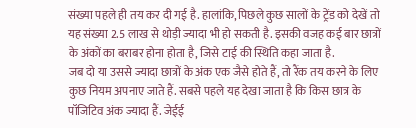संख्या पहले ही तय कर दी गई है. हालांकि, पिछले कुछ सालों के ट्रेंड को देखें तो यह संख्या 2.5 लाख से थोड़ी ज्यादा भी हो सकती है. इसकी वजह कई बार छात्रों के अंकों का बराबर होना होता है, जिसे टाई की स्थिति कहा जाता है.
जब दो या उससे ज्यादा छात्रों के अंक एक जैसे होते हैं, तो रैंक तय करने के लिए कुछ नियम अपनाए जाते हैं. सबसे पहले यह देखा जाता है कि किस छात्र के पॉजिटिव अंक ज्यादा हैं. जेईई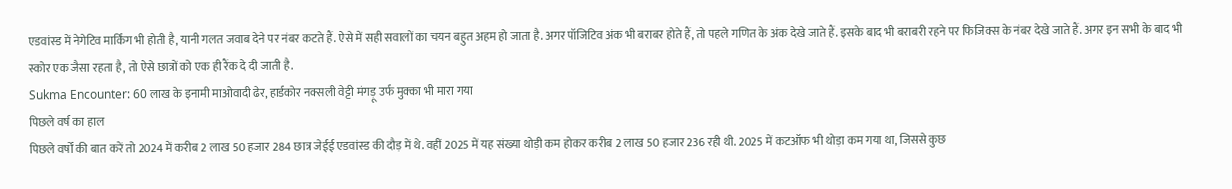एडवांस्ड में नेगेटिव मार्किंग भी होती है, यानी गलत जवाब देने पर नंबर कटते हैं. ऐसे में सही सवालों का चयन बहुत अहम हो जाता है. अगर पॉजिटिव अंक भी बराबर होते हैं, तो पहले गणित के अंक देखे जाते हैं. इसके बाद भी बराबरी रहने पर फिजिक्स के नंबर देखे जाते हैं. अगर इन सभी के बाद भी स्कोर एक जैसा रहता है, तो ऐसे छात्रों को एक ही रैंक दे दी जाती है.
Sukma Encounter: 60 लाख के इनामी माओवादी ढेर, हार्डकोर नक्सली वेट्टी मंगड़ू उर्फ मुक्का भी मारा गया
पिछले वर्ष का हाल
पिछले वर्षों की बात करें तो 2024 में करीब 2 लाख 50 हजार 284 छात्र जेईई एडवांस्ड की दौड़ में थे. वहीं 2025 में यह संख्या थोड़ी कम होकर करीब 2 लाख 50 हजार 236 रही थी. 2025 में कटऑफ भी थोड़ा कम गया था, जिससे कुछ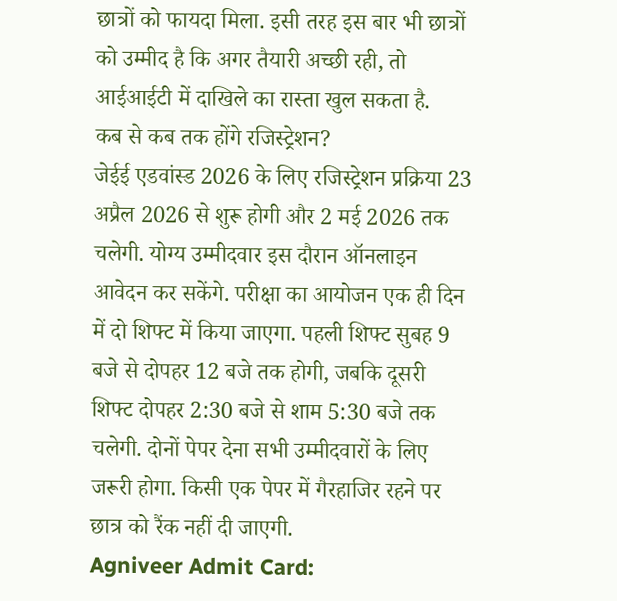छात्रों को फायदा मिला. इसी तरह इस बार भी छात्रों को उम्मीद है कि अगर तैयारी अच्छी रही, तो आईआईटी में दाखिले का रास्ता खुल सकता है.
कब से कब तक होंगे रजिस्ट्रेशन?
जेईई एडवांस्ड 2026 के लिए रजिस्ट्रेशन प्रक्रिया 23 अप्रैल 2026 से शुरू होगी और 2 मई 2026 तक चलेगी. योग्य उम्मीदवार इस दौरान ऑनलाइन आवेदन कर सकेंगे. परीक्षा का आयोजन एक ही दिन में दो शिफ्ट में किया जाएगा. पहली शिफ्ट सुबह 9 बजे से दोपहर 12 बजे तक होगी, जबकि दूसरी शिफ्ट दोपहर 2:30 बजे से शाम 5:30 बजे तक चलेगी. दोनों पेपर देना सभी उम्मीदवारों के लिए जरूरी होगा. किसी एक पेपर में गैरहाजिर रहने पर छात्र को रैंक नहीं दी जाएगी.
Agniveer Admit Card: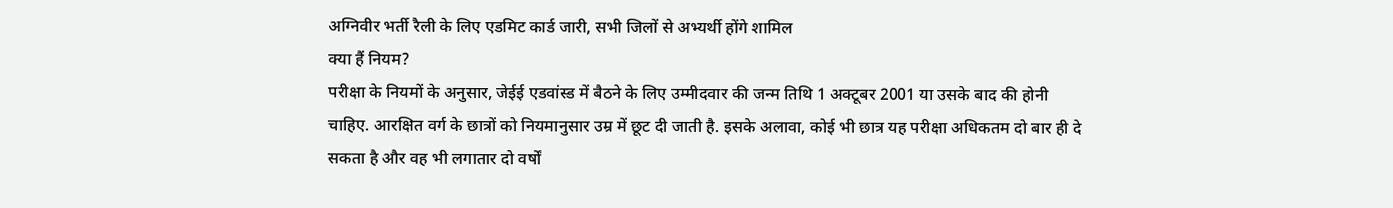अग्निवीर भर्ती रैली के लिए एडमिट कार्ड जारी, सभी जिलों से अभ्यर्थी होंगे शामिल
क्या हैं नियम?
परीक्षा के नियमों के अनुसार, जेईई एडवांस्ड में बैठने के लिए उम्मीदवार की जन्म तिथि 1 अक्टूबर 2001 या उसके बाद की होनी चाहिए. आरक्षित वर्ग के छात्रों को नियमानुसार उम्र में छूट दी जाती है. इसके अलावा, कोई भी छात्र यह परीक्षा अधिकतम दो बार ही दे सकता है और वह भी लगातार दो वर्षों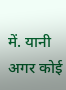में. यानी अगर कोई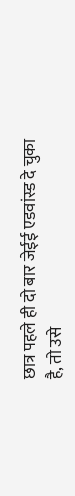छात्र पहले ही दो बार जेईई एडवांस्ड दे चुका है, तो उसे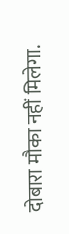दोबारा मौका नहीं मिलेगा.